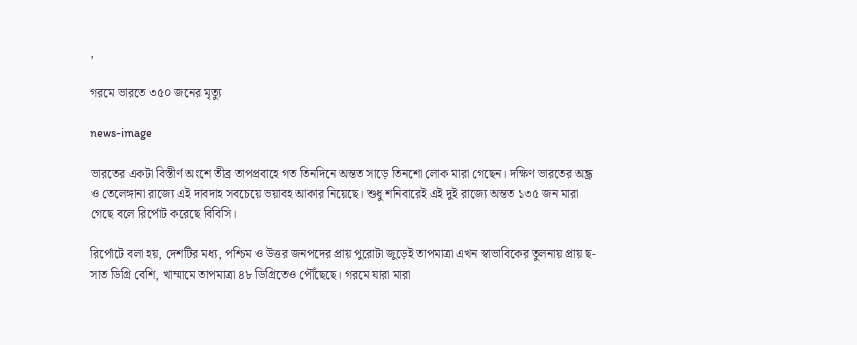,

গরমে ভারতে ৩৫০ জনের মৃত্যু

news-image

ভারতের একটা বিস্তীর্ণ অংশে তীব্র তাপপ্রবাহে গত তিনদিনে অন্তত সাড়ে তিনশো লোক মারা গেছেন। দক্ষিণ ভারতের অন্ধ্র ও তেলেঙ্গানা রাজ্যে এই দাবদাহ সবচেয়ে ভয়াবহ আকার নিয়েছে। শুধু শনিবারেই এই দুই রাজ্যে অন্তত ১৩৫ জন মারা গেছে বলে রির্পোট করেছে বিবিসি।

রির্পোটে বলা হয়, দেশটির মধ্য, পশ্চিম ও উত্তর জনপদের প্রায় পুরোটা জুড়েই তাপমাত্রা এখন স্বাভাবিকের তুলনায় প্রায় ছ-সাত ডিগ্রি বেশি, খাম্মামে তাপমাত্রা ৪৮ ডিগ্রিতেও পৌঁছেছে। গরমে যারা মারা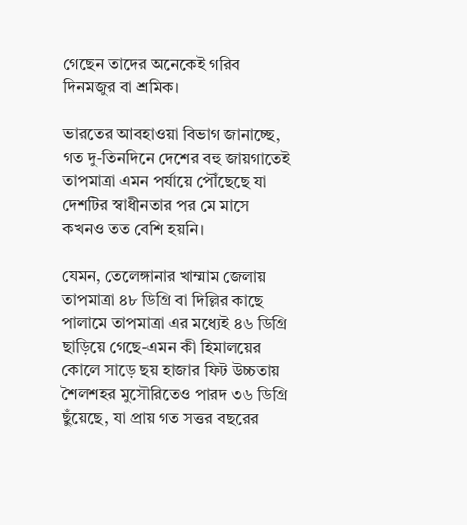গেছেন তাদের অনেকেই গরিব দিনমজুর বা শ্রমিক।

ভারতের আবহাওয়া বিভাগ জানাচ্ছে, গত দু-তিনদিনে দেশের বহু জায়গাতেই তাপমাত্রা এমন পর্যায়ে পৌঁছেছে যা দেশটির স্বাধীনতার পর মে মাসে কখনও তত বেশি হয়নি।

যেমন, তেলেঙ্গানার খাম্মাম জেলায় তাপমাত্রা ৪৮ ডিগ্রি বা দিল্লির কাছে পালামে তাপমাত্রা এর মধ্যেই ৪৬ ডিগ্রি ছাড়িয়ে গেছে-এমন কী হিমালয়ের কোলে সাড়ে ছয় হাজার ফিট উচ্চতায় শৈলশহর মুসৌরিতেও পারদ ৩৬ ডিগ্রি ছুঁয়েছে, যা প্রায় গত সত্তর বছরের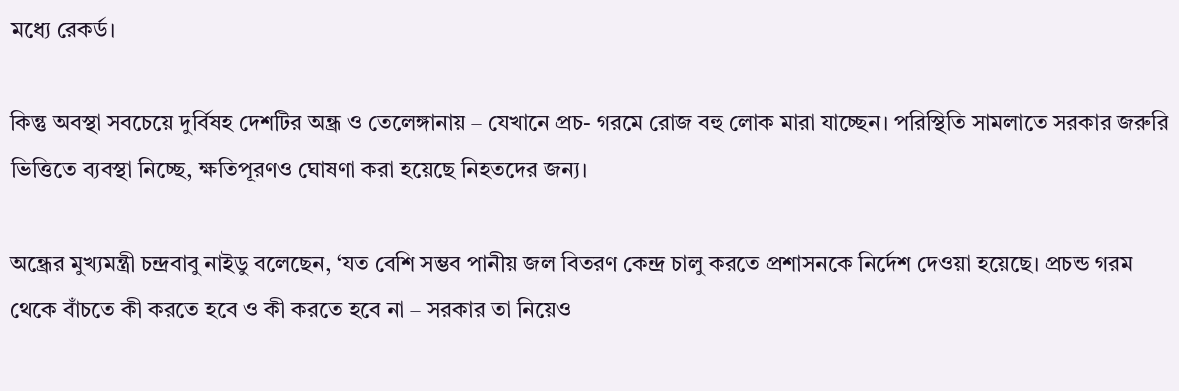মধ্যে রেকর্ড।

কিন্তু অবস্থা সবচেয়ে দুর্বিষহ দেশটির অন্ধ্র ও তেলেঙ্গানায় – যেখানে প্রচ- গরমে রোজ বহু লোক মারা যাচ্ছেন। পরিস্থিতি সামলাতে সরকার জরুরি ভিত্তিতে ব্যবস্থা নিচ্ছে, ক্ষতিপূরণও ঘোষণা করা হয়েছে নিহতদের জন্য।

অন্ধ্রের মুখ্যমন্ত্রী চন্দ্রবাবু নাইডু বলেছেন, ‘যত বেশি সম্ভব পানীয় জল বিতরণ কেন্দ্র চালু করতে প্রশাসনকে নির্দেশ দেওয়া হয়েছে। প্রচন্ড গরম থেকে বাঁচতে কী করতে হবে ও কী করতে হবে না – সরকার তা নিয়েও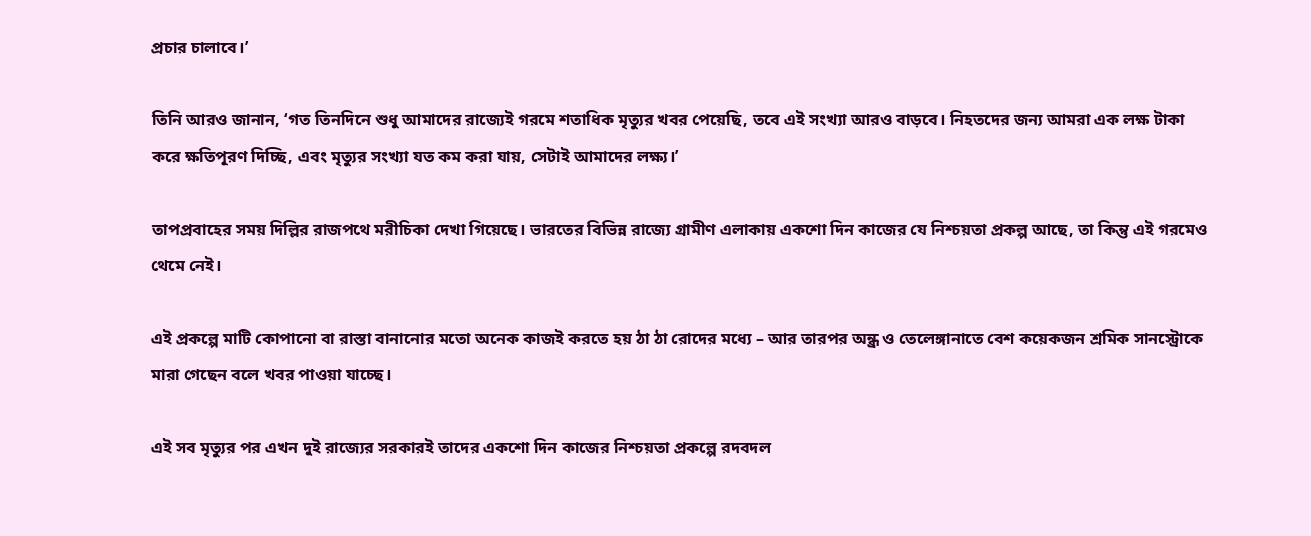প্রচার চালাবে।’

তিনি আরও জানান, ‘গত তিনদিনে শুধু আমাদের রাজ্যেই গরমে শতাধিক মৃত্যুর খবর পেয়েছি, তবে এই সংখ্যা আরও বাড়বে। নিহতদের জন্য আমরা এক লক্ষ টাকা করে ক্ষতিপূরণ দিচ্ছি, এবং মৃত্যুর সংখ্যা যত কম করা যায়, সেটাই আমাদের লক্ষ্য।’

তাপপ্রবাহের সময় দিল্লির রাজপথে মরীচিকা দেখা গিয়েছে। ভারতের বিভিন্ন রাজ্যে গ্রামীণ এলাকায় একশো দিন কাজের যে নিশ্চয়তা প্রকল্প আছে, তা কিন্তু এই গরমেও থেমে নেই।

এই প্রকল্পে মাটি কোপানো বা রাস্তা বানানোর মতো অনেক কাজই করতে হয় ঠা ঠা রোদের মধ্যে – আর তারপর অন্ধ্র ও তেলেঙ্গানাতে বেশ কয়েকজন শ্রমিক সানস্ট্রোকে মারা গেছেন বলে খবর পাওয়া যাচ্ছে।

এই সব মৃত্যুর পর এখন দুই রাজ্যের সরকারই তাদের একশো দিন কাজের নিশ্চয়তা প্রকল্পে রদবদল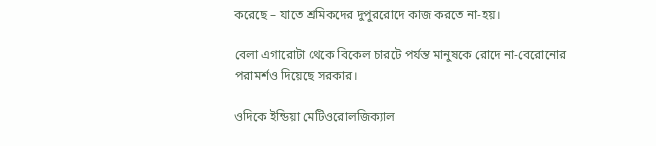করেছে – যাতে শ্রমিকদের দুপুররোদে কাজ করতে না-হয়।

বেলা এগারোটা থেকে বিকেল চারটে পর্যন্ত মানুষকে রোদে না-বেরোনোর পরামর্শও দিয়েছে সরকার।

ওদিকে ইন্ডিয়া মেটিওরোলজিক্যাল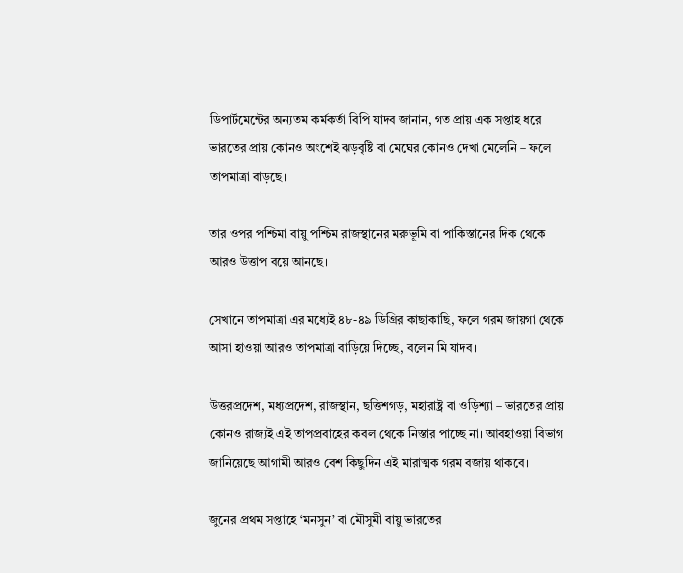ডিপার্টমেন্টের অন্যতম কর্মকর্তা বিপি যাদব জানান, গত প্রায় এক সপ্তাহ ধরে ভারতের প্রায় কোনও অংশেই ঝড়বৃষ্টি বা মেঘের কোনও দেখা মেলেনি – ফলে তাপমাত্রা বাড়ছে।

তার ওপর পশ্চিমা বায়ু পশ্চিম রাজস্থানের মরুভূমি বা পাকিস্তানের দিক থেকে আরও উত্তাপ বয়ে আনছে।

সেখানে তাপমাত্রা এর মধ্যেই ৪৮-৪৯ ডিগ্রির কাছাকাছি, ফলে গরম জায়গা থেকে আসা হাওয়া আরও তাপমাত্রা বাড়িয়ে দিচ্ছে, বলেন মি যাদব।

উত্তরপ্রদেশ, মধ্যপ্রদেশ, রাজস্থান, ছত্তিশগড়, মহারাষ্ট্র বা ওড়িশ্যা – ভারতের প্রায় কোনও রাজ্যই এই তাপপ্রবাহের কবল থেকে নিস্তার পাচ্ছে না। আবহাওয়া বিভাগ জানিয়েছে আগামী আরও বেশ কিছুদিন এই মারাত্মক গরম বজায় থাকবে।

জুনের প্রথম সপ্তাহে ‘মনসুন’ বা মৌসুমী বায়ু ভারতের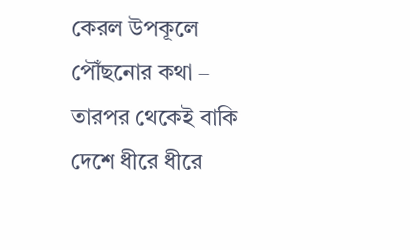কেরল উপকূলে পৌঁছনোর কথা – তারপর থেকেই বাকি দেশে ধীরে ধীরে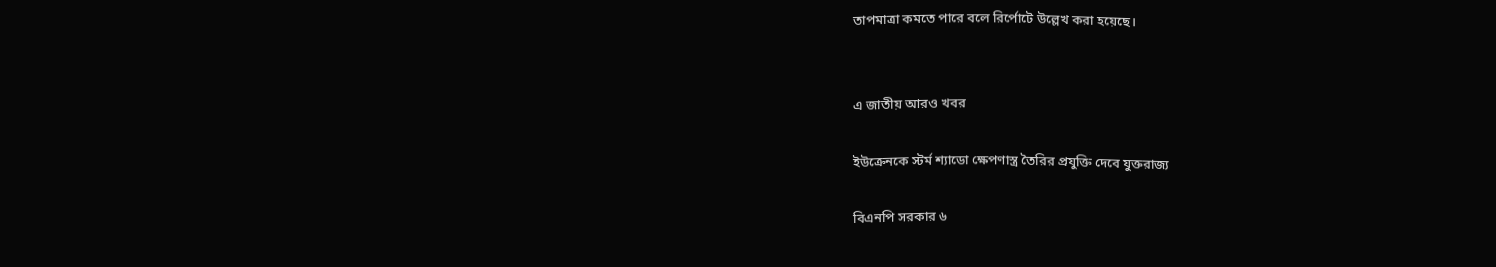তাপমাত্রা কমতে পারে বলে রির্পোটে উল্লেখ করা হয়েছে।


এ জাতীয় আরও খবর

ইউক্রেনকে স্টর্ম শ্যাডো ক্ষেপণাস্ত্র তৈরির প্রযুক্তি দেবে যুক্তরাজ্য

বিএনপি সরকার ৬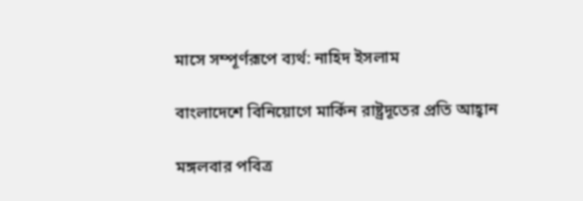মাসে সম্পূর্ণরূপে ব্যর্থ: নাহিদ ইসলাম

বাংলাদেশে বিনিয়োগে মার্কিন রাষ্ট্রদূতের প্রতি আহ্বান

মঙ্গলবার পবিত্র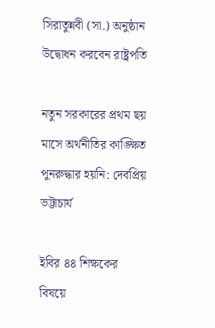সিরাতুন্নবী (সা.) অনুষ্ঠান উদ্বোধন করবেন রাষ্ট্রপতি

নতুন সরকারের প্রথম ছয় মাসে অর্থনীতির কাঙ্ক্ষিত পুনরুদ্ধার হয়নি: দেবপ্রিয় ভট্টাচার্য

ইবির ৪৪ শিক্ষকের বিষয়ে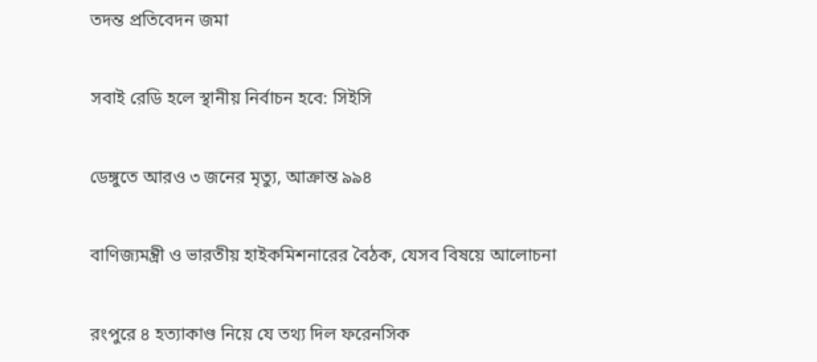তদন্ত প্রতিবেদন জমা

সবাই রেডি হলে স্থানীয় নির্বাচন হবে: সিইসি

ডেঙ্গুতে আরও ৩ জনের মৃত্যু, আক্রান্ত ৯৯৪

বাণিজ্যমন্ত্রী ও ভারতীয় হাইকমিশনারের বৈঠক, যেসব বিষয়ে আলোচনা

রংপুরে ৪ হত্যাকাণ্ড নিয়ে যে তথ্য দিল ফরেনসিক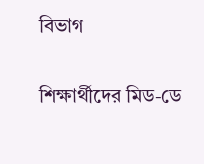বিভাগ

শিক্ষার্থীদের মিড-ডে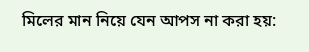মিলের মান নিয়ে যেন আপস না করা হয়: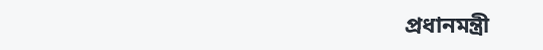প্রধানমন্ত্রী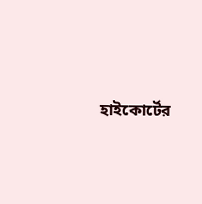হাইকোর্টের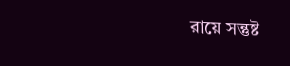রায়ে সন্তুষ্ট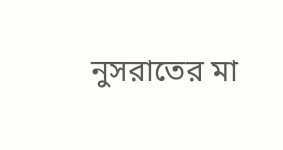নুসরাতের মা